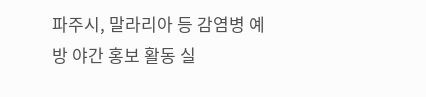파주시, 말라리아 등 감염병 예방 야간 홍보 활동 실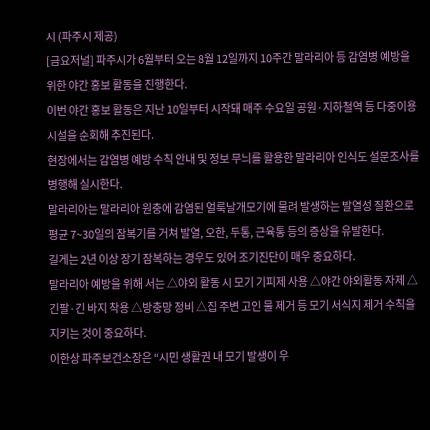시 (파주시 제공)
[금요저널] 파주시가 6월부터 오는 8월 12일까지 10주간 말라리아 등 감염병 예방을 위한 야간 홍보 활동을 진행한다.
이번 야간 홍보 활동은 지난 10일부터 시작돼 매주 수요일 공원·지하철역 등 다중이용시설을 순회해 추진된다.
현장에서는 감염병 예방 수칙 안내 및 정보 무늬를 활용한 말라리아 인식도 설문조사를 병행해 실시한다.
말라리아는 말라리아 원충에 감염된 얼룩날개모기에 물려 발생하는 발열성 질환으로 평균 7~30일의 잠복기를 거쳐 발열, 오한, 두통, 근육통 등의 증상을 유발한다.
길게는 2년 이상 장기 잠복하는 경우도 있어 조기진단이 매우 중요하다.
말라리아 예방을 위해 서는 △야외 활동 시 모기 기피제 사용 △야간 야외활동 자제 △긴팔·긴 바지 착용 △방충망 정비 △집 주변 고인 물 제거 등 모기 서식지 제거 수칙을 지키는 것이 중요하다.
이한상 파주보건소장은 “시민 생활권 내 모기 발생이 우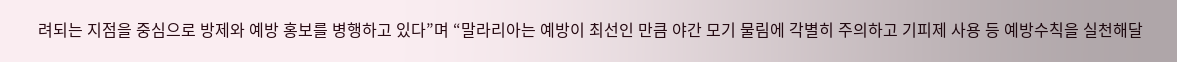려되는 지점을 중심으로 방제와 예방 홍보를 병행하고 있다”며 “말라리아는 예방이 최선인 만큼 야간 모기 물림에 각별히 주의하고 기피제 사용 등 예방수칙을 실천해달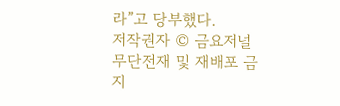라”고 당부했다.
저작권자 © 금요저널 무단전재 및 재배포 금지